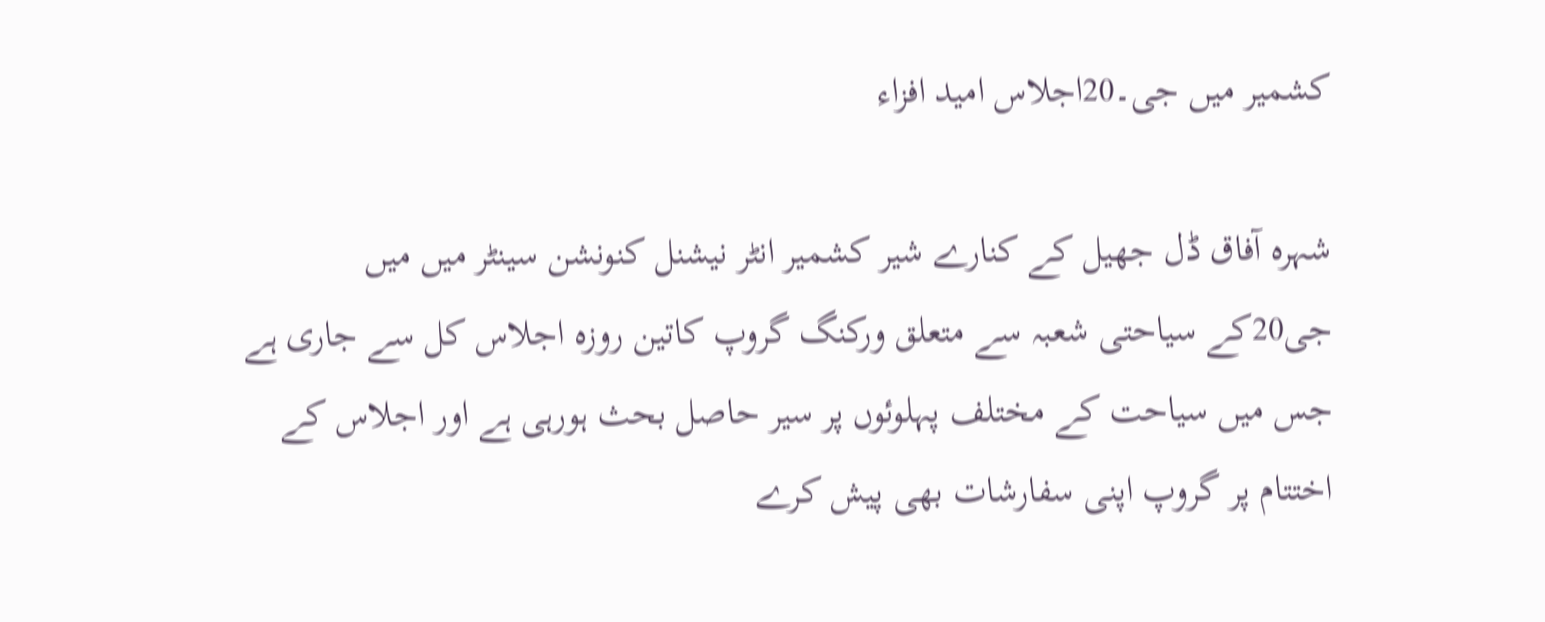کشمیر میں جی۔20اجلاس امید افزاء

شہرہ آفاق ڈل جھیل کے کنارے شیر کشمیر انٹر نیشنل کنونشن سینٹر میں میں جی20کے سیاحتی شعبہ سے متعلق ورکنگ گروپ کاتین روزہ اجلاس کل سے جاری ہے جس میں سیاحت کے مختلف پہلوئوں پر سیر حاصل بحث ہورہی ہے اور اجلاس کے اختتام پر گروپ اپنی سفارشات بھی پیش کرے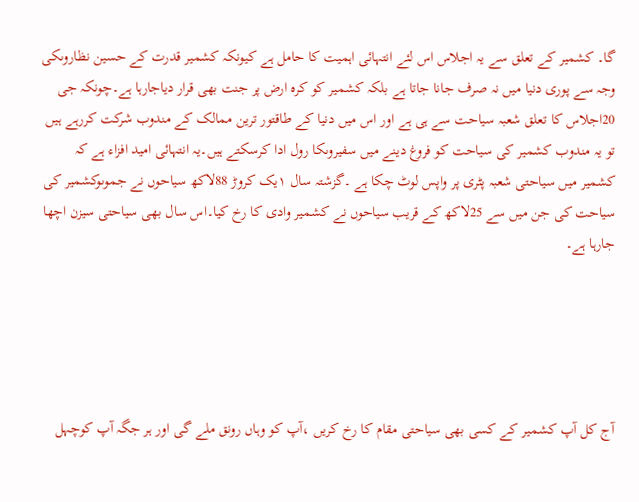گا۔ کشمیر کے تعلق سے یہ اجلاس اس لئے انتہائی اہمیت کا حامل ہے کیونکہ کشمیر قدرت کے حسین نظاروںکی وجہ سے پوری دنیا میں نہ صرف جانا جاتا ہے بلکہ کشمیر کو کرہ ارض پر جنت بھی قرار دیاجارہا ہے۔چونکہ جی 20اجلاس کا تعلق شعبہ سیاحت سے ہی ہے اور اس میں دنیا کے طاقتور ترین ممالک کے مندوب شرکت کررہے ہیں تو یہ مندوب کشمیر کی سیاحت کو فروغ دینے میں سفیروںکا رول ادا کرسکتے ہیں۔یہ انتہائی امید افزاء ہے کہ کشمیر میں سیاحتی شعبہ پٹری پر واپس لوٹ چکا ہے ۔گزشتہ سال ۱یک کروڑ 88لاکھ سیاحوں نے جموںوکشمیر کی سیاحت کی جن میں سے 25لاکھ کے قریب سیاحوں نے کشمیر وادی کا رخ کیا۔اس سال بھی سیاحتی سیزن اچھا جارہا ہے۔





آج کل آپ کشمیر کے کسی بھی سیاحتی مقام کا رخ کریں ،آپ کو وہاں رونق ملے گی اور ہر جگہ آپ کوچہل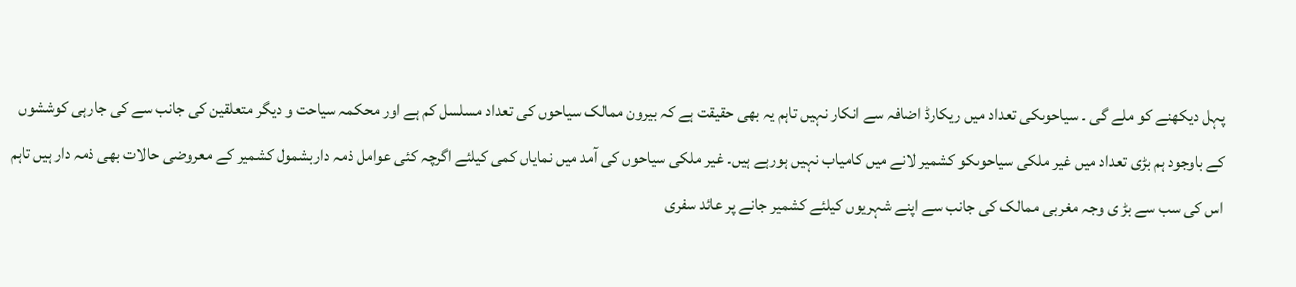پہل دیکھنے کو ملے گی ۔ سیاحوںکی تعداد میں ریکارڈ اضافہ سے انکار نہیں تاہم یہ بھی حقیقت ہے کہ بیرون ممالک سیاحوں کی تعداد مسلسل کم ہے اور محکمہ سیاحت و دیگر متعلقین کی جانب سے کی جارہی کوششوں کے باوجود ہم بڑی تعداد میں غیر ملکی سیاحوںکو کشمیر لانے میں کامیاب نہیں ہورہے ہیں۔ غیر ملکی سیاحوں کی آمد میں نمایاں کمی کیلئے اگرچہ کئی عوامل ذمہ داربشمول کشمیر کے معروضی حالات بھی ذمہ دار ہیں تاہم اس کی سب سے بڑ ی وجہ مغربی ممالک کی جانب سے اپنے شہریوں کیلئے کشمیر جانے پر عائد سفری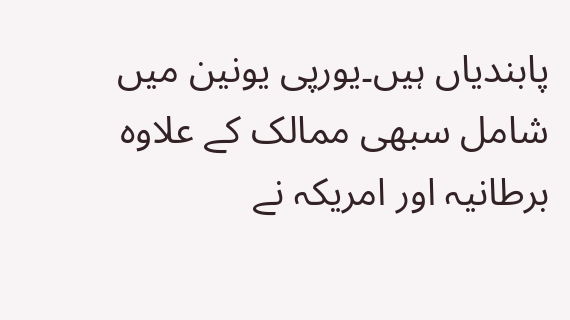پابندیاں ہیں۔یورپی یونین میں شامل سبھی ممالک کے علاوہ برطانیہ اور امریکہ نے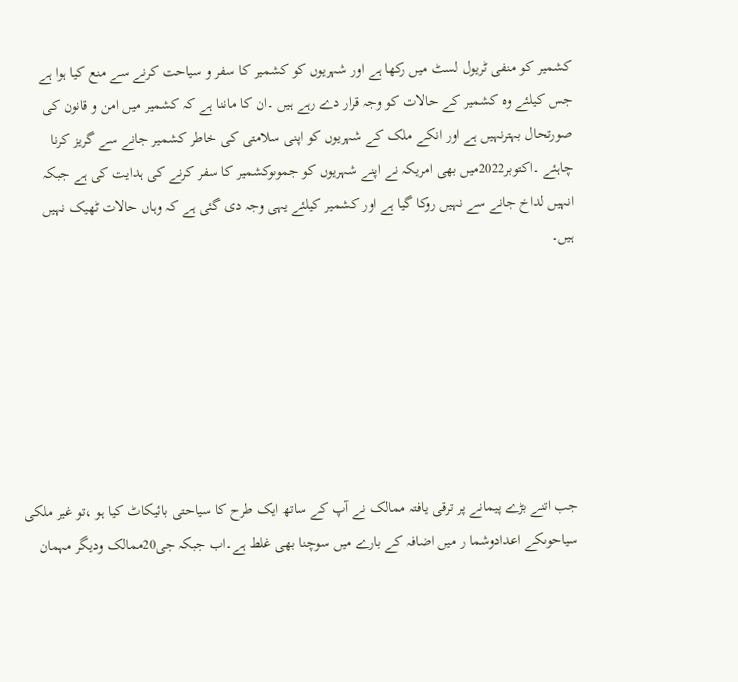کشمیر کو منفی ٹریول لسٹ میں رکھا ہے اور شہریوں کو کشمیر کا سفر و سیاحت کرنے سے منع کیا ہوا ہے جس کیلئے وہ کشمیر کے حالات کو وجہ قرار دے رہے ہیں ۔ان کا ماننا ہے کہ کشمیر میں امن و قانون کی صورتحال بہترنہیں ہے اور انکے ملک کے شہریوں کو اپنی سلامتی کی خاطر کشمیر جانے سے گریز کرنا چاہئے ۔اکتوبر2022میں بھی امریکہ نے اپنے شہریوں کو جموںوکشمیر کا سفر کرنے کی ہدایت کی ہے جبکہ انہیں لداخ جانے سے نہیں روکا گیا ہے اور کشمیر کیلئے یہی وجہ دی گئی ہے کہ وہاں حالات ٹھیک نہیں ہیں۔







جب اتنے بڑے پیمانے پر ترقی یافتہ ممالک نے آپ کے ساتھ ایک طرح کا سیاحتی بائیکاٹ کیا ہو ،تو غیر ملکی سیاحوںکے اعدادوشما ر میں اضافہ کے بارے میں سوچنا بھی غلط ہے۔اب جبکہ جی20ممالک ودیگر مہمان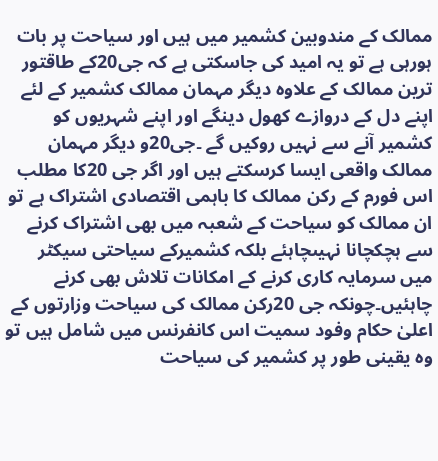ممالک کے مندوبین کشمیر میں ہیں اور سیاحت پر بات ہورہی ہے تو یہ امید کی جاسکتی ہے کہ جی20کے طاقتور ترین ممالک کے علاوہ دیگر مہمان ممالک کشمیر کے لئے اپنے دل کے دروازے کھول دینگے اور اپنے شہریوں کو کشمیر آنے سے نہیں روکیں گے ۔جی20و دیگر مہمان ممالک واقعی ایسا کرسکتے ہیں اور اگر جی 20کا مطلب اس فورم کے رکن ممالک کا باہمی اقتصادی اشتراک ہے تو ان ممالک کو سیاحت کے شعبہ میں بھی اشتراک کرنے سے ہچکچانا نہیںچاہئے بلکہ کشمیرکے سیاحتی سیکٹر میں سرمایہ کاری کرنے کے امکانات تلاش بھی کرنے چاہئیں۔چونکہ جی 20رکن ممالک کی سیاحت وزارتوں کے اعلیٰ حکام وفود سمیت اس کانفرنس میں شامل ہیں تو وہ یقینی طور پر کشمیر کی سیاحت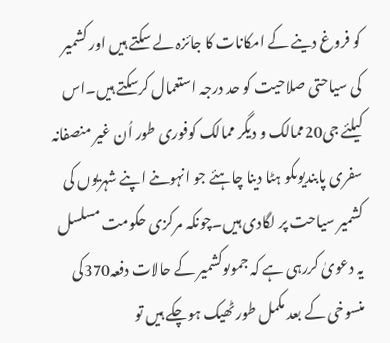کو فروغ دینے کے امکانات کا جائزہ لے سکتے ہیں اور کشمیر کی سیاحتی صلاحیت کو حد درجہ استعمال کرسکتے ہیں۔اس کیلئے جی20ممالک و دیگر ممالک کوفوری طور اُن غیر منصفانہ سفری پابندیوںکو ہٹا دینا چاہئے جو انہوںنے اپنے شہریوں کی کشمیر سیاحت پر لگادی ہیں۔چونکہ مرکزی حکومت مسلسل یہ دعویٰ کررہی ہے کہ جموںوکشمیر کے حالات دفعہ370کی منسوخی کے بعد مکمل طور ٹھیک ہوچکے ہیں تو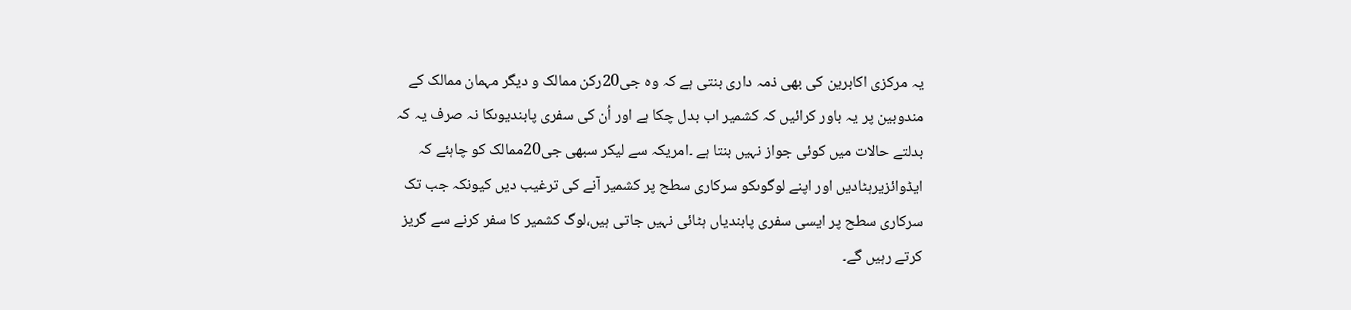یہ مرکزی اکابرین کی بھی ذمہ داری بنتی ہے کہ وہ جی20رکن ممالک و دیگر مہمان ممالک کے مندوبین پر یہ باور کرائیں کہ کشمیر اب بدل چکا ہے اور اُن کی سفری پابندیوںکا نہ صرف یہ کہ بدلتے حالات میں کوئی جواز نہیں بنتا ہے ۔امریکہ سے لیکر سبھی جی20ممالک کو چاہئے کہ ایڈوائزیرہٹادیں اور اپنے لوگوںکو سرکاری سطح پر کشمیر آنے کی ترغیب دیں کیونکہ جب تک سرکاری سطح پر ایسی سفری پابندیاں ہٹائی نہیں جاتی ہیں،لوگ کشمیر کا سفر کرنے سے گریز کرتے رہیں گے۔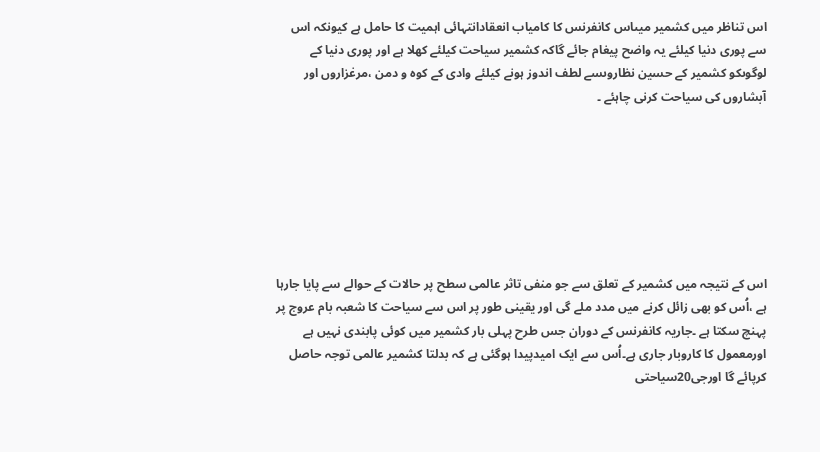اس تناظر میں کشمیر میںاس کانفرنس کا کامیاب انعقادانتہائی اہمیت کا حامل ہے کیونکہ اس سے پوری دنیا کیلئے یہ واضح پیغام جائے گاکہ کشمیر سیاحت کیلئے کھلا ہے اور پوری دنیا کے لوگوںکو کشمیر کے حسین نظاروںسے لطف اندوز ہونے کیلئے وادی کے کوہ و دمن ،مرغزاروں اور آبشاروں کی سیاحت کرنی چاہئے ۔







اس کے نتیجہ میں کشمیر کے تعلق سے جو منفی تاثر عالمی سطح پر حالات کے حوالے سے پایا جارہا ہے ،اُس کو بھی زائل کرنے میں مدد ملے گی اور یقینی طور پر اس سے سیاحت کا شعبہ بام عروج پر پہنچ سکتا ہے ۔جاریہ کانفرنس کے دوران جس طرح پہلی بار کشمیر میں کوئی پابندی نہیں ہے اورمعمول کا کاروبار جاری ہے۔اُس سے ایک امیدپیدا ہوگئی ہے کہ بدلتا کشمیر عالمی توجہ حاصل کرپائے گا اورجی20سیاحتی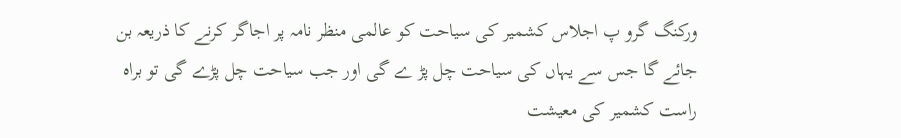ورکنگ گرو پ اجلاس کشمیر کی سیاحت کو عالمی منظر نامہ پر اجاگر کرنے کا ذریعہ بن جائے گا جس سے یہاں کی سیاحت چل پڑ ے گی اور جب سیاحت چل پڑے گی تو براہ راست کشمیر کی معیشت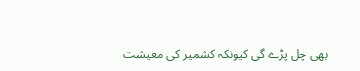بھی چل پڑے گی کیونکہ کشمیر کی معیشت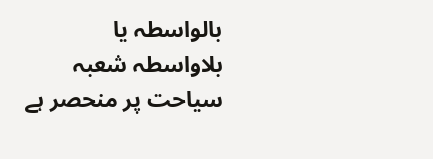بالواسطہ یا بلاواسطہ شعبہ سیاحت پر منحصر ہے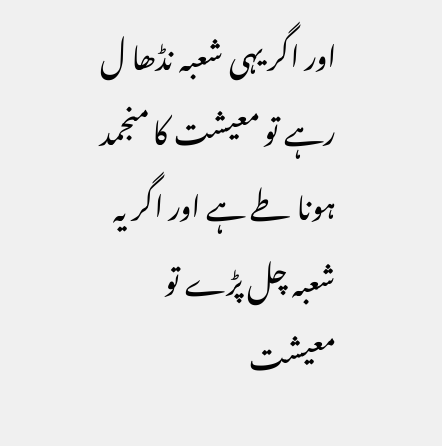اور اگر یہی شعبہ نڈھا ل رہے تو معیشت کا منجمد ہونا طے ہے اور اگر یہ شعبہ چل پڑے تو معیشت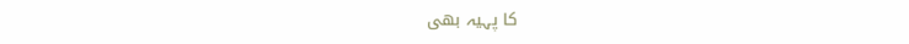کا پہیہ بھی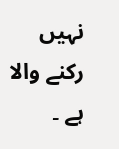نہیں رکنے والا ہے ۔